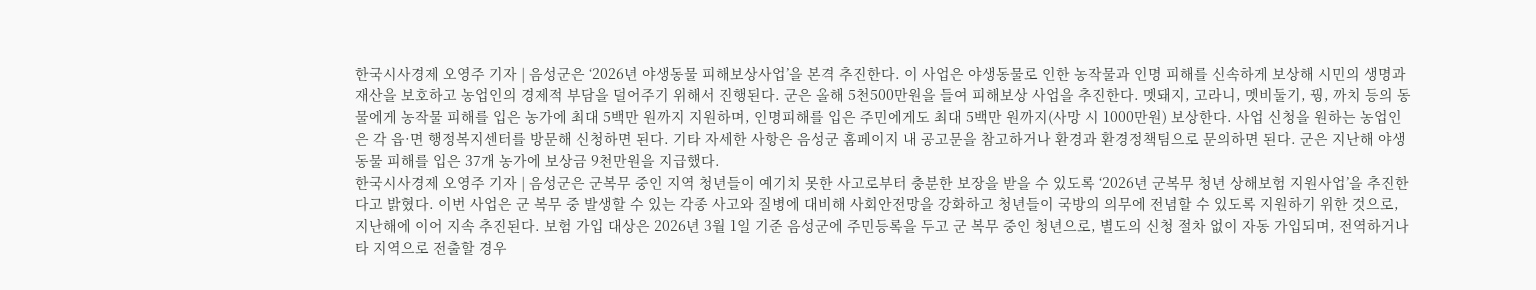한국시사경제 오영주 기자 | 음성군은 ‘2026년 야생동물 피해보상사업’을 본격 추진한다. 이 사업은 야생동물로 인한 농작물과 인명 피해를 신속하게 보상해 시민의 생명과 재산을 보호하고 농업인의 경제적 부담을 덜어주기 위해서 진행된다. 군은 올해 5천500만원을 들여 피해보상 사업을 추진한다. 멧돼지, 고라니, 멧비둘기, 꿩, 까치 등의 동물에게 농작물 피해를 입은 농가에 최대 5백만 원까지 지원하며, 인명피해를 입은 주민에게도 최대 5백만 원까지(사망 시 1000만원) 보상한다. 사업 신청을 원하는 농업인은 각 읍·면 행정복지센터를 방문해 신청하면 된다. 기타 자세한 사항은 음성군 홈페이지 내 공고문을 참고하거나 환경과 환경정책팀으로 문의하면 된다. 군은 지난해 야생동물 피해를 입은 37개 농가에 보상금 9천만원을 지급했다.
한국시사경제 오영주 기자 | 음성군은 군복무 중인 지역 청년들이 예기치 못한 사고로부터 충분한 보장을 받을 수 있도록 ‘2026년 군복무 청년 상해보험 지원사업’을 추진한다고 밝혔다. 이번 사업은 군 복무 중 발생할 수 있는 각종 사고와 질병에 대비해 사회안전망을 강화하고 청년들이 국방의 의무에 전념할 수 있도록 지원하기 위한 것으로, 지난해에 이어 지속 추진된다. 보험 가입 대상은 2026년 3월 1일 기준 음성군에 주민등록을 두고 군 복무 중인 청년으로, 별도의 신청 절차 없이 자동 가입되며, 전역하거나 타 지역으로 전출할 경우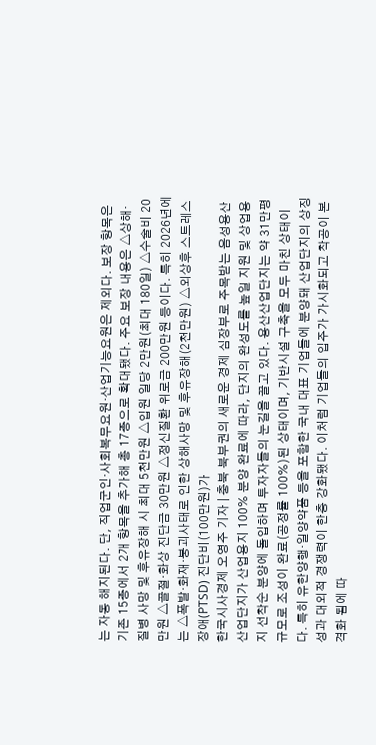는 자동 해지된다. 단, 직업군인·사회복무요원·산업기능요원은 제외다. 보장 항목은 기존 15종에서 2개 항목을 추가해 총 17종으로 확대됐다. 주요 보장 내용은 △상해·질병 사망 및 후유장해 시 최대 5천만원 △입원 일당 2만원(최대 180일) △수술비 20만원 △골절·화상 진단금 30만원 △정신질환 위로금 200만원 등이다. 특히 2026년에는 △폭발·화재·붕괴사태로 인한 상해사망 및 후유장해(2천만원) △외상후 스트레스장애(PTSD) 진단비(100만원)가
한국시사경제 오영주 기자 | 충북 북부권의 새로운 경제 심장부로 주목받는 음성용산산업단지가 산업용지 100% 분양 완료에 따라, 단지의 완성도를 높일 지원 및 상업용지 선착순 분양에 돌입하며 투자자들의 눈길을 끌고 있다. 용산산업단지는 약 31만평 규모로 조성이 완료(공정률 100%)된 상태이며, 기반시설 구축을 모두 마친 상태이다. 특히 유한양행·일양약품 등을 포함한 국내 대표 기업들에 분양돼 산업단지의 상징성과 대외적 경쟁력이 한층 강화됐다. 이처럼 기업들의 입주가 가시화되고 착공이 본격화 됨에 따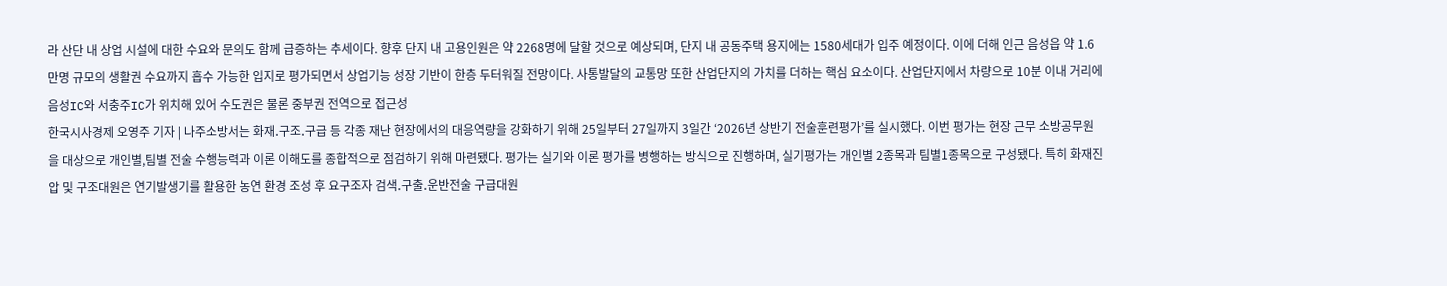라 산단 내 상업 시설에 대한 수요와 문의도 함께 급증하는 추세이다. 향후 단지 내 고용인원은 약 2268명에 달할 것으로 예상되며, 단지 내 공동주택 용지에는 1580세대가 입주 예정이다. 이에 더해 인근 음성읍 약 1.6만명 규모의 생활권 수요까지 흡수 가능한 입지로 평가되면서 상업기능 성장 기반이 한층 두터워질 전망이다. 사통발달의 교통망 또한 산업단지의 가치를 더하는 핵심 요소이다. 산업단지에서 차량으로 10분 이내 거리에 음성IC와 서충주IC가 위치해 있어 수도권은 물론 중부권 전역으로 접근성
한국시사경제 오영주 기자 | 나주소방서는 화재․구조․구급 등 각종 재난 현장에서의 대응역량을 강화하기 위해 25일부터 27일까지 3일간 ‘2026년 상반기 전술훈련평가’를 실시했다. 이번 평가는 현장 근무 소방공무원을 대상으로 개인별,팀별 전술 수행능력과 이론 이해도를 종합적으로 점검하기 위해 마련됐다. 평가는 실기와 이론 평가를 병행하는 방식으로 진행하며, 실기평가는 개인별 2종목과 팀별1종목으로 구성됐다. 특히 화재진압 및 구조대원은 연기발생기를 활용한 농연 환경 조성 후 요구조자 검색․구출․운반전술 구급대원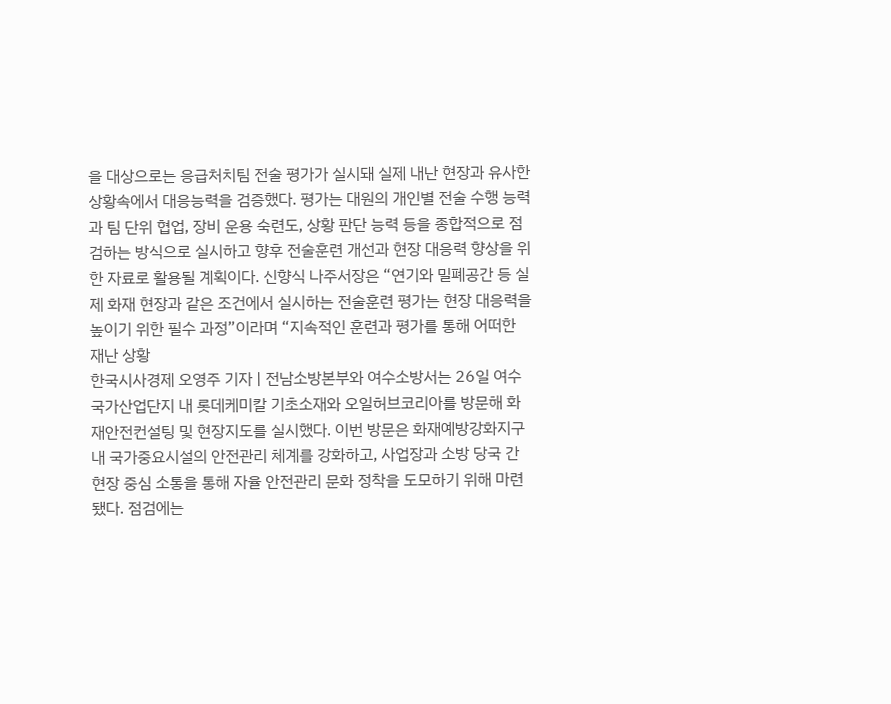을 대상으로는 응급처치팀 전술 평가가 실시돼 실제 내난 현장과 유사한 상황속에서 대응능력을 검증했다. 평가는 대원의 개인별 전술 수행 능력과 팀 단위 협업, 장비 운용 숙련도, 상황 판단 능력 등을 종합적으로 점검하는 방식으로 실시하고 향후 전술훈련 개선과 현장 대응력 향상을 위한 자료로 활용될 계획이다. 신향식 나주서장은 “연기와 밀폐공간 등 실제 화재 현장과 같은 조건에서 실시하는 전술훈련 평가는 현장 대응력을 높이기 위한 필수 과정”이라며 “지속적인 훈련과 평가를 통해 어떠한 재난 상황
한국시사경제 오영주 기자 | 전남소방본부와 여수소방서는 26일 여수국가산업단지 내 롯데케미칼 기초소재와 오일허브코리아를 방문해 화재안전컨설팅 및 현장지도를 실시했다. 이번 방문은 화재예방강화지구 내 국가중요시설의 안전관리 체계를 강화하고, 사업장과 소방 당국 간 현장 중심 소통을 통해 자율 안전관리 문화 정착을 도모하기 위해 마련됐다. 점검에는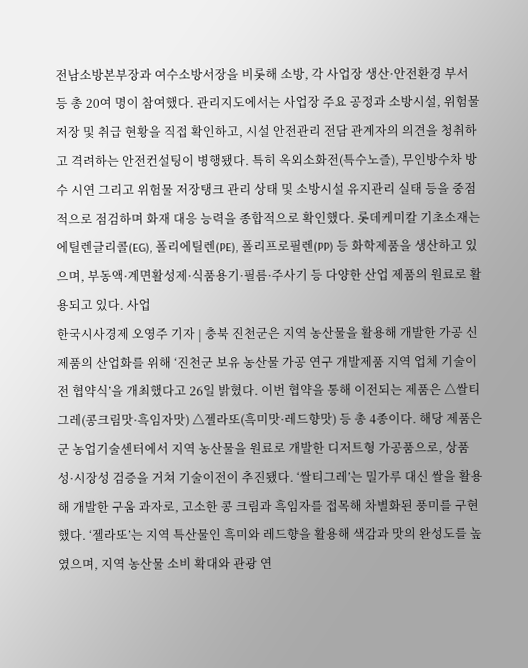전남소방본부장과 여수소방서장을 비롯해 소방, 각 사업장 생산·안전환경 부서 등 총 20여 명이 참여했다. 관리지도에서는 사업장 주요 공정과 소방시설, 위험물 저장 및 취급 현황을 직접 확인하고, 시설 안전관리 전담 관계자의 의견을 청취하고 격려하는 안전컨설팅이 병행됐다. 특히 옥외소화전(특수노즐), 무인방수차 방수 시연 그리고 위험물 저장탱크 관리 상태 및 소방시설 유지관리 실태 등을 중점적으로 점검하며 화재 대응 능력을 종합적으로 확인했다. 롯데케미칼 기초소재는 에틸렌글리콜(EG), 폴리에틸렌(PE), 폴리프로필렌(PP) 등 화학제품을 생산하고 있으며, 부동액·계면활성제·식품용기·필름·주사기 등 다양한 산업 제품의 원료로 활용되고 있다. 사업
한국시사경제 오영주 기자 | 충북 진천군은 지역 농산물을 활용해 개발한 가공 신제품의 산업화를 위해 ‘진천군 보유 농산물 가공 연구 개발제품 지역 업체 기술이전 협약식’을 개최했다고 26일 밝혔다. 이번 협약을 통해 이전되는 제품은 △쌀티그레(콩크림맛·흑임자맛) △젤라또(흑미맛·레드향맛) 등 총 4종이다. 해당 제품은 군 농업기술센터에서 지역 농산물을 원료로 개발한 디저트형 가공품으로, 상품성·시장성 검증을 거쳐 기술이전이 추진됐다. ‘쌀티그레’는 밀가루 대신 쌀을 활용해 개발한 구움 과자로, 고소한 콩 크림과 흑임자를 접목해 차별화된 풍미를 구현했다. ‘젤라또’는 지역 특산물인 흑미와 레드향을 활용해 색감과 맛의 완성도를 높였으며, 지역 농산물 소비 확대와 관광 연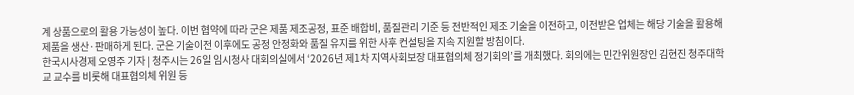계 상품으로의 활용 가능성이 높다. 이번 협약에 따라 군은 제품 제조공정, 표준 배합비, 품질관리 기준 등 전반적인 제조 기술을 이전하고, 이전받은 업체는 해당 기술을 활용해 제품을 생산·판매하게 된다. 군은 기술이전 이후에도 공정 안정화와 품질 유지를 위한 사후 컨설팅을 지속 지원할 방침이다.
한국시사경제 오영주 기자 | 청주시는 26일 임시청사 대회의실에서 ‘2026년 제1차 지역사회보장 대표협의체 정기회의’를 개최했다. 회의에는 민간위원장인 김현진 청주대학교 교수를 비롯해 대표협의체 위원 등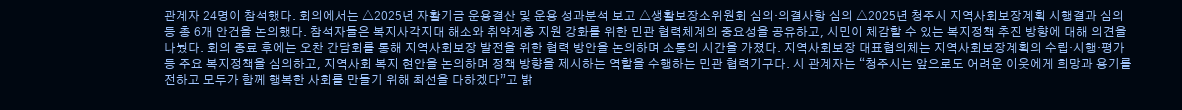관계자 24명이 참석했다. 회의에서는 △2025년 자활기금 운용결산 및 운용 성과분석 보고 △생활보장소위원회 심의·의결사항 심의 △2025년 청주시 지역사회보장계획 시행결과 심의 등 총 6개 안건을 논의했다. 참석자들은 복지사각지대 해소와 취약계층 지원 강화를 위한 민관 협력체계의 중요성을 공유하고, 시민이 체감할 수 있는 복지정책 추진 방향에 대해 의견을 나눴다. 회의 종료 후에는 오찬 간담회를 통해 지역사회보장 발전을 위한 협력 방안을 논의하며 소통의 시간을 가졌다. 지역사회보장 대표협의체는 지역사회보장계획의 수립·시행·평가 등 주요 복지정책을 심의하고, 지역사회 복지 현안을 논의하며 정책 방향을 제시하는 역할을 수행하는 민관 협력기구다. 시 관계자는 “청주시는 앞으로도 어려운 이웃에게 희망과 용기를 전하고 모두가 함께 행복한 사회를 만들기 위해 최선을 다하겠다”고 밝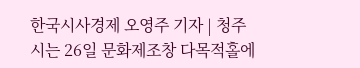한국시사경제 오영주 기자 | 청주시는 26일 문화제조창 다목적홀에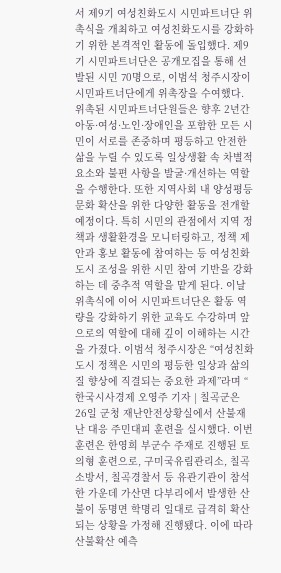서 제9기 여성친화도시 시민파트너단 위촉식을 개최하고 여성친화도시를 강화하기 위한 본격적인 활동에 돌입했다. 제9기 시민파트너단은 공개모집을 통해 선발된 시민 70명으로, 이범석 청주시장이 시민파트너단에게 위촉장을 수여했다. 위촉된 시민파트너단원들은 향후 2년간 아동·여성·노인·장애인을 포함한 모든 시민이 서로를 존중하며 평등하고 안전한 삶을 누릴 수 있도록 일상생활 속 차별적 요소와 불편 사항을 발굴·개선하는 역할을 수행한다. 또한 지역사회 내 양성평등 문화 확산을 위한 다양한 활동을 전개할 예정이다. 특히 시민의 관점에서 지역 정책과 생활환경을 모니터링하고, 정책 제안과 홍보 활동에 참여하는 등 여성친화도시 조성을 위한 시민 참여 기반을 강화하는 데 중추적 역할을 맡게 된다. 이날 위촉식에 이어 시민파트너단은 활동 역량을 강화하기 위한 교육도 수강하며 앞으로의 역할에 대해 깊이 이해하는 시간을 가졌다. 이범석 청주시장은 “여성친화도시 정책은 시민의 평등한 일상과 삶의 질 향상에 직결되는 중요한 과제”라며 “
한국시사경제 오영주 기자 | 칠곡군은 26일 군청 재난안전상황실에서 산불재난 대응 주민대피 훈련을 실시했다. 이번 훈련은 한영희 부군수 주재로 진행된 토의형 훈련으로, 구미국유림관리소, 칠곡소방서, 칠곡경찰서 등 유관기관이 참석한 가운데 가산면 다부리에서 발생한 산불이 동명면 학명리 일대로 급격히 확산되는 상황을 가정해 진행됐다. 이에 따라 산불확산 예측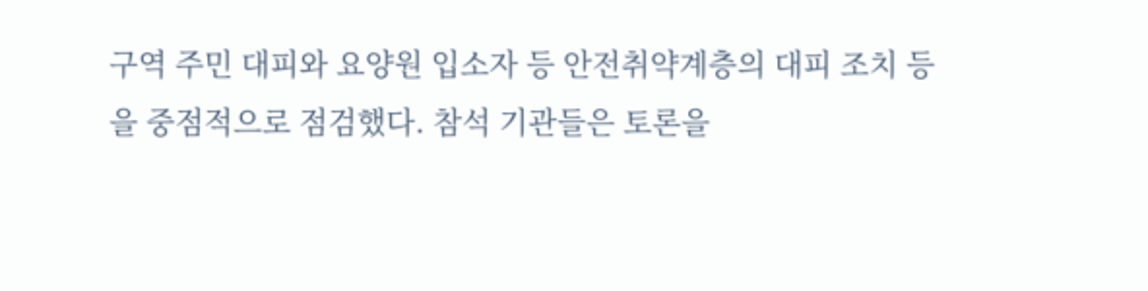구역 주민 대피와 요양원 입소자 등 안전취약계층의 대피 조치 등을 중점적으로 점검했다. 참석 기관들은 토론을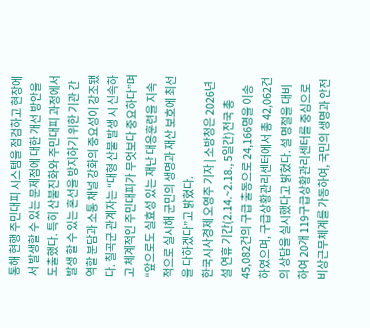통해 현행 주민대피 시스템을 점검하고 현장에서 발생할 수 있는 문제점에 대한 개선 방안을 도출했다. 특히 산불진화와 주민대피 과정에서 발생 할 수 있는 혼선을 방지하기 위한 기관 간 역할 분담과 소통 채널 강화의 중요성이 강조됐다. 칠곡군 관계자는 “대형 산불 발생 시 신속하고 체계적인 주민대피가 무엇보다 중요하다”며 “앞으로도 실효성 있는 재난 대응훈련을 지속적으로 실시해 군민의 생명과 재산 보호에 최선을 다하겠다”고 밝혔다.
한국시사경제 오영주 기자 | 소방청은 2026년 설 연휴 기간(2.14.~2.18., 5일간)전국 총 45,082건의 구급 출동으로 24,166명을 이송하였으며, 구급상황관리센터에서 총 42,062건의 상담을 실시했다고 밝혔다. 설 명절을 대비하여 20개 119구급상황관리센터를 중심으로 비상근무체계를 가동하여, 국민의 생명과 안전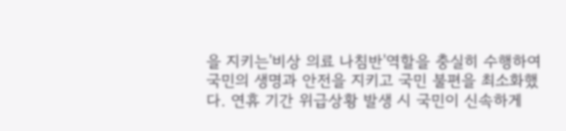을 지키는'비상 의료 나침반'역할을 충실히 수행하여 국민의 생명과 안전을 지키고 국민 불편을 최소화했다. 연휴 기간 위급상황 발생 시 국민이 신속하게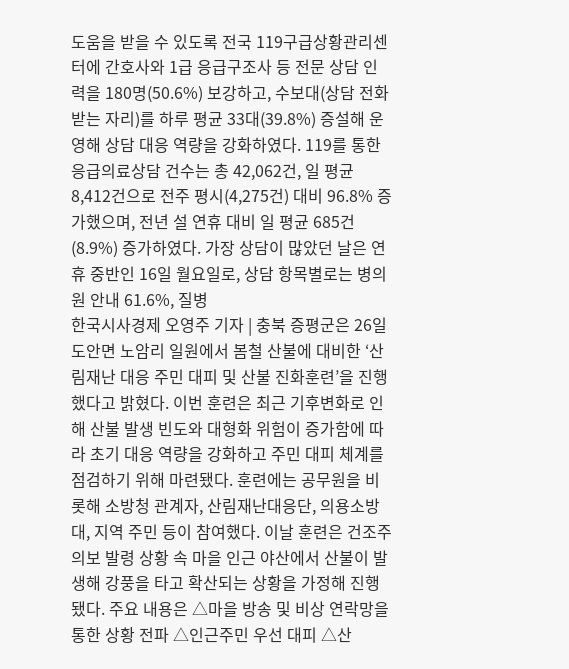도움을 받을 수 있도록 전국 119구급상황관리센터에 간호사와 1급 응급구조사 등 전문 상담 인력을 180명(50.6%) 보강하고, 수보대(상담 전화 받는 자리)를 하루 평균 33대(39.8%) 증설해 운영해 상담 대응 역량을 강화하였다. 119를 통한 응급의료상담 건수는 총 42,062건, 일 평균 8,412건으로 전주 평시(4,275건) 대비 96.8% 증가했으며, 전년 설 연휴 대비 일 평균 685건(8.9%) 증가하였다. 가장 상담이 많았던 날은 연휴 중반인 16일 월요일로, 상담 항목별로는 병의원 안내 61.6%, 질병
한국시사경제 오영주 기자 | 충북 증평군은 26일 도안면 노암리 일원에서 봄철 산불에 대비한 ‘산림재난 대응 주민 대피 및 산불 진화훈련’을 진행했다고 밝혔다. 이번 훈련은 최근 기후변화로 인해 산불 발생 빈도와 대형화 위험이 증가함에 따라 초기 대응 역량을 강화하고 주민 대피 체계를 점검하기 위해 마련됐다. 훈련에는 공무원을 비롯해 소방청 관계자, 산림재난대응단, 의용소방대, 지역 주민 등이 참여했다. 이날 훈련은 건조주의보 발령 상황 속 마을 인근 야산에서 산불이 발생해 강풍을 타고 확산되는 상황을 가정해 진행됐다. 주요 내용은 △마을 방송 및 비상 연락망을 통한 상황 전파 △인근주민 우선 대피 △산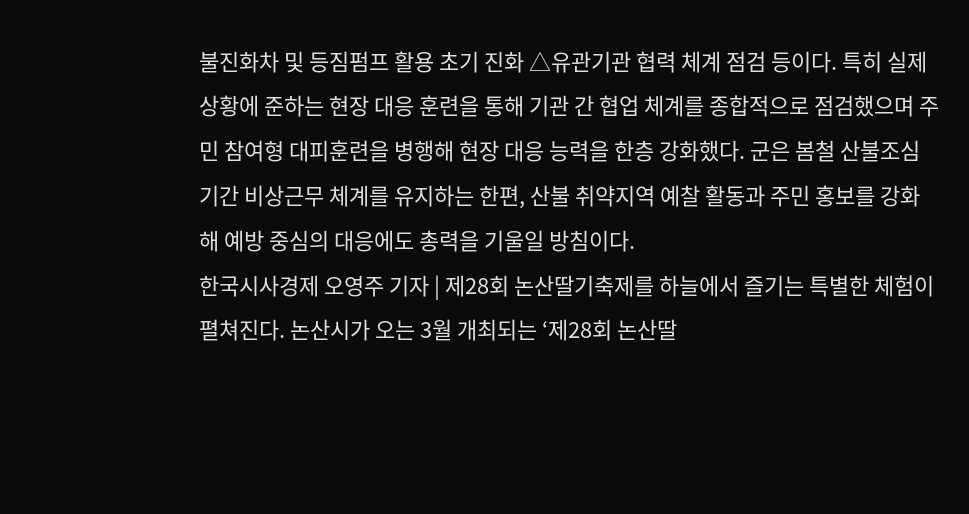불진화차 및 등짐펌프 활용 초기 진화 △유관기관 협력 체계 점검 등이다. 특히 실제 상황에 준하는 현장 대응 훈련을 통해 기관 간 협업 체계를 종합적으로 점검했으며 주민 참여형 대피훈련을 병행해 현장 대응 능력을 한층 강화했다. 군은 봄철 산불조심 기간 비상근무 체계를 유지하는 한편, 산불 취약지역 예찰 활동과 주민 홍보를 강화해 예방 중심의 대응에도 총력을 기울일 방침이다.
한국시사경제 오영주 기자 | 제28회 논산딸기축제를 하늘에서 즐기는 특별한 체험이 펼쳐진다. 논산시가 오는 3월 개최되는 ‘제28회 논산딸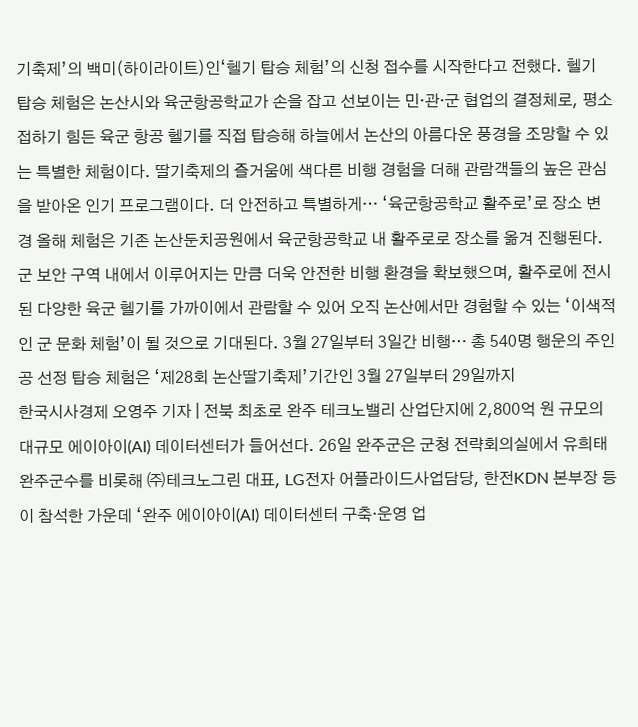기축제’의 백미(하이라이트)인‘헬기 탑승 체험’의 신청 접수를 시작한다고 전했다. 헬기 탑승 체험은 논산시와 육군항공학교가 손을 잡고 선보이는 민·관·군 협업의 결정체로, 평소 접하기 힘든 육군 항공 헬기를 직접 탑승해 하늘에서 논산의 아름다운 풍경을 조망할 수 있는 특별한 체험이다. 딸기축제의 즐거움에 색다른 비행 경험을 더해 관람객들의 높은 관심을 받아온 인기 프로그램이다. 더 안전하고 특별하게… ‘육군항공학교 활주로’로 장소 변경 올해 체험은 기존 논산둔치공원에서 육군항공학교 내 활주로로 장소를 옮겨 진행된다. 군 보안 구역 내에서 이루어지는 만큼 더욱 안전한 비행 환경을 확보했으며, 활주로에 전시된 다양한 육군 헬기를 가까이에서 관람할 수 있어 오직 논산에서만 경험할 수 있는 ‘이색적인 군 문화 체험’이 될 것으로 기대된다. 3월 27일부터 3일간 비행… 총 540명 행운의 주인공 선정 탑승 체험은 ‘제28회 논산딸기축제’기간인 3월 27일부터 29일까지
한국시사경제 오영주 기자 | 전북 최초로 완주 테크노밸리 산업단지에 2,800억 원 규모의 대규모 에이아이(AI) 데이터센터가 들어선다. 26일 완주군은 군청 전략회의실에서 유희태 완주군수를 비롯해 ㈜테크노그린 대표, LG전자 어플라이드사업담당, 한전KDN 본부장 등이 참석한 가운데 ‘완주 에이아이(AI) 데이터센터 구축·운영 업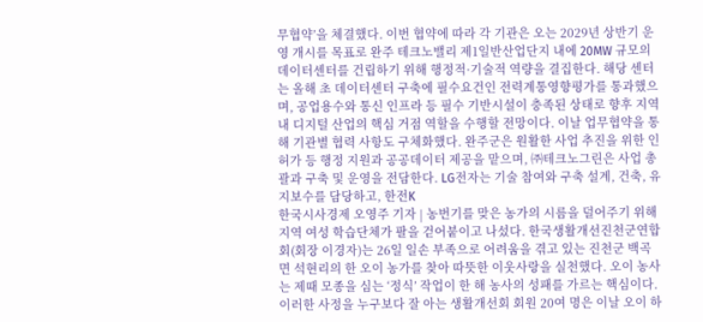무협약’을 체결했다. 이번 협약에 따라 각 기관은 오는 2029년 상반기 운영 개시를 목표로 완주 테크노밸리 제1일반산업단지 내에 20MW 규모의 데이터센터를 건립하기 위해 행정적·기술적 역량을 결집한다. 해당 센터는 올해 초 데이터센터 구축에 필수요건인 전력계통영향평가를 통과했으며, 공업용수와 통신 인프라 등 필수 기반시설이 충족된 상태로 향후 지역 내 디지털 산업의 핵심 거점 역할을 수행할 전망이다. 이날 업무협약을 통해 기관별 협력 사항도 구체화했다. 완주군은 원활한 사업 추진을 위한 인허가 등 행정 지원과 공공데이터 제공을 맡으며, ㈜테크노그린은 사업 총괄과 구축 및 운영을 전담한다. LG전자는 기술 참여와 구축 설계, 건축, 유지보수를 담당하고, 한전K
한국시사경제 오영주 기자 | 농번기를 맞은 농가의 시름을 덜어주기 위해 지역 여성 학습단체가 팔을 걷어붙이고 나섰다. 한국생활개선진천군연합회(회장 이경자)는 26일 일손 부족으로 어려움을 겪고 있는 진천군 백곡면 석현리의 한 오이 농가를 찾아 따뜻한 이웃사랑을 실천했다. 오이 농사는 제때 모종을 심는 ‘정식’ 작업이 한 해 농사의 성패를 가르는 핵심이다. 이러한 사정을 누구보다 잘 아는 생활개선회 회원 20여 명은 이날 오이 하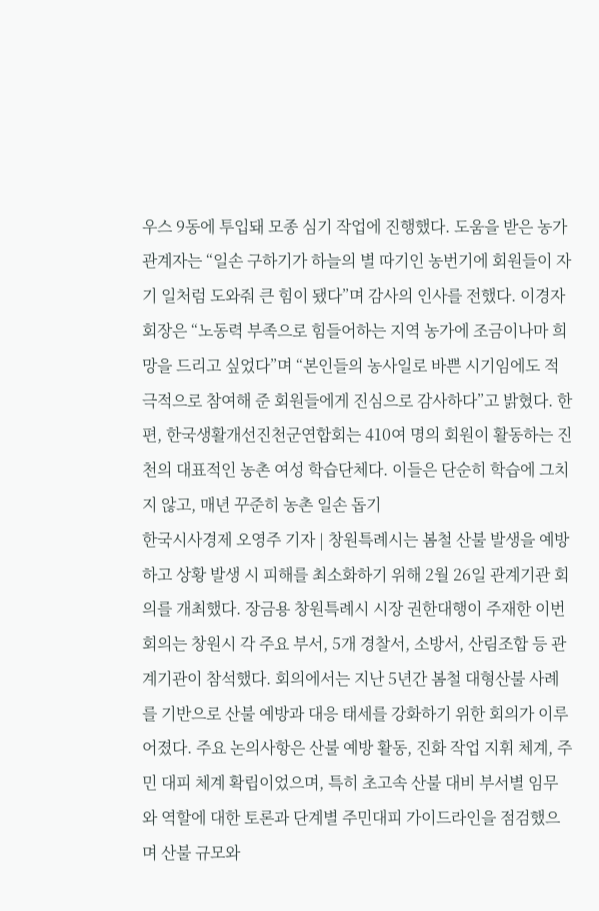우스 9동에 투입돼 모종 심기 작업에 진행했다. 도움을 받은 농가 관계자는 “일손 구하기가 하늘의 별 따기인 농번기에 회원들이 자기 일처럼 도와줘 큰 힘이 됐다”며 감사의 인사를 전했다. 이경자 회장은 “노동력 부족으로 힘들어하는 지역 농가에 조금이나마 희망을 드리고 싶었다”며 “본인들의 농사일로 바쁜 시기임에도 적극적으로 참여해 준 회원들에게 진심으로 감사하다”고 밝혔다. 한편, 한국생활개선진천군연합회는 410여 명의 회원이 활동하는 진천의 대표적인 농촌 여성 학습단체다. 이들은 단순히 학습에 그치지 않고, 매년 꾸준히 농촌 일손 돕기
한국시사경제 오영주 기자 | 창원특례시는 봄철 산불 발생을 예방하고 상황 발생 시 피해를 최소화하기 위해 2월 26일 관계기관 회의를 개최했다. 장금용 창원특례시 시장 권한대행이 주재한 이번 회의는 창원시 각 주요 부서, 5개 경찰서, 소방서, 산림조합 등 관계기관이 참석했다. 회의에서는 지난 5년간 봄철 대형산불 사례를 기반으로 산불 예방과 대응 태세를 강화하기 위한 회의가 이루어졌다. 주요 논의사항은 산불 예방 활동, 진화 작업 지휘 체계, 주민 대피 체계 확립이었으며, 특히 초고속 산불 대비 부서별 임무와 역할에 대한 토론과 단계별 주민대피 가이드라인을 점검했으며 산불 규모와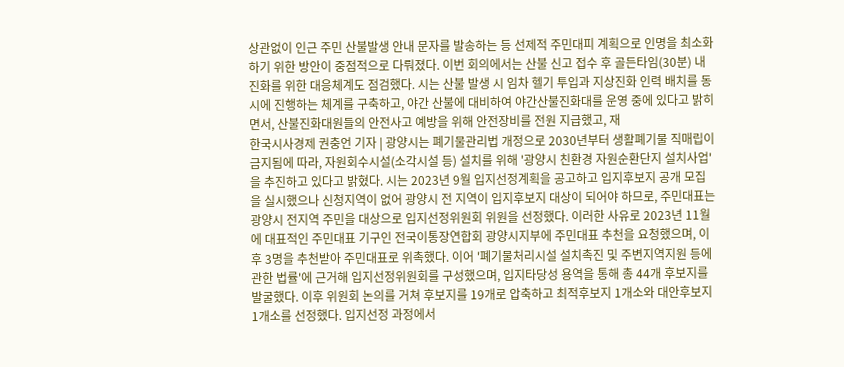상관없이 인근 주민 산불발생 안내 문자를 발송하는 등 선제적 주민대피 계획으로 인명을 최소화 하기 위한 방안이 중점적으로 다뤄졌다. 이번 회의에서는 산불 신고 접수 후 골든타임(30분) 내 진화를 위한 대응체계도 점검했다. 시는 산불 발생 시 임차 헬기 투입과 지상진화 인력 배치를 동시에 진행하는 체계를 구축하고, 야간 산불에 대비하여 야간산불진화대를 운영 중에 있다고 밝히면서, 산불진화대원들의 안전사고 예방을 위해 안전장비를 전원 지급했고, 재
한국시사경제 권충언 기자 | 광양시는 폐기물관리법 개정으로 2030년부터 생활폐기물 직매립이 금지됨에 따라, 자원회수시설(소각시설 등) 설치를 위해 '광양시 친환경 자원순환단지 설치사업'을 추진하고 있다고 밝혔다. 시는 2023년 9월 입지선정계획을 공고하고 입지후보지 공개 모집을 실시했으나 신청지역이 없어 광양시 전 지역이 입지후보지 대상이 되어야 하므로, 주민대표는 광양시 전지역 주민을 대상으로 입지선정위원회 위원을 선정했다. 이러한 사유로 2023년 11월에 대표적인 주민대표 기구인 전국이통장연합회 광양시지부에 주민대표 추천을 요청했으며, 이후 3명을 추천받아 주민대표로 위촉했다. 이어 '폐기물처리시설 설치촉진 및 주변지역지원 등에 관한 법률'에 근거해 입지선정위원회를 구성했으며, 입지타당성 용역을 통해 총 44개 후보지를 발굴했다. 이후 위원회 논의를 거쳐 후보지를 19개로 압축하고 최적후보지 1개소와 대안후보지 1개소를 선정했다. 입지선정 과정에서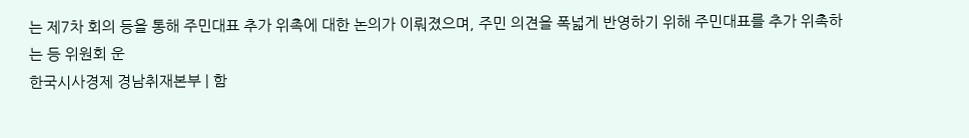는 제7차 회의 등을 통해 주민대표 추가 위촉에 대한 논의가 이뤄졌으며, 주민 의견을 폭넓게 반영하기 위해 주민대표를 추가 위촉하는 등 위원회 운
한국시사경제 경남취재본부 | 함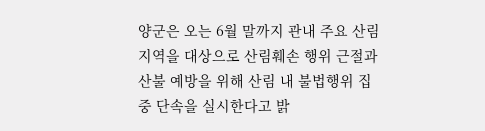양군은 오는 6월 말까지 관내 주요 산림 지역을 대상으로 산림훼손 행위 근절과 산불 예방을 위해 산림 내 불법행위 집중 단속을 실시한다고 밝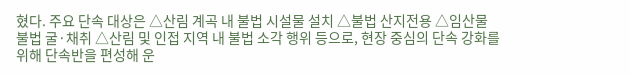혔다. 주요 단속 대상은 △산림 계곡 내 불법 시설물 설치 △불법 산지전용 △임산물 불법 굴·채취 △산림 및 인접 지역 내 불법 소각 행위 등으로, 현장 중심의 단속 강화를 위해 단속반을 편성해 운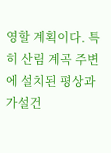영할 계획이다. 특히 산림 계곡 주변에 설치된 평상과 가설건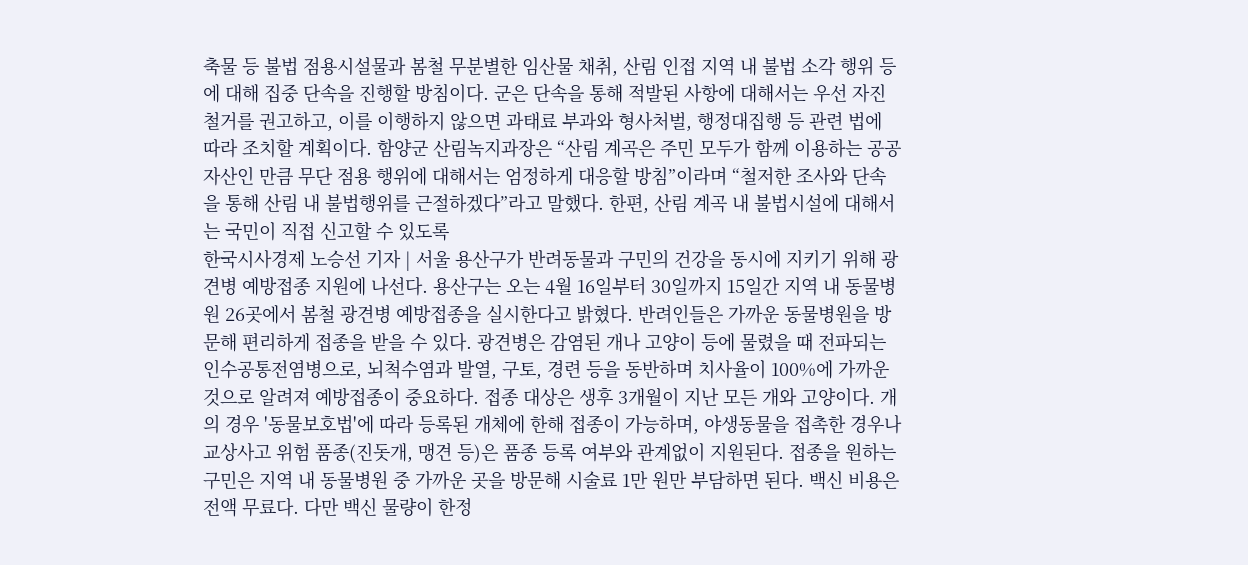축물 등 불법 점용시설물과 봄철 무분별한 임산물 채취, 산림 인접 지역 내 불법 소각 행위 등에 대해 집중 단속을 진행할 방침이다. 군은 단속을 통해 적발된 사항에 대해서는 우선 자진 철거를 권고하고, 이를 이행하지 않으면 과태료 부과와 형사처벌, 행정대집행 등 관련 법에 따라 조치할 계획이다. 함양군 산림녹지과장은 “산림 계곡은 주민 모두가 함께 이용하는 공공자산인 만큼 무단 점용 행위에 대해서는 엄정하게 대응할 방침”이라며 “철저한 조사와 단속을 통해 산림 내 불법행위를 근절하겠다”라고 말했다. 한편, 산림 계곡 내 불법시설에 대해서는 국민이 직접 신고할 수 있도록
한국시사경제 노승선 기자 | 서울 용산구가 반려동물과 구민의 건강을 동시에 지키기 위해 광견병 예방접종 지원에 나선다. 용산구는 오는 4월 16일부터 30일까지 15일간 지역 내 동물병원 26곳에서 봄철 광견병 예방접종을 실시한다고 밝혔다. 반려인들은 가까운 동물병원을 방문해 편리하게 접종을 받을 수 있다. 광견병은 감염된 개나 고양이 등에 물렸을 때 전파되는 인수공통전염병으로, 뇌척수염과 발열, 구토, 경련 등을 동반하며 치사율이 100%에 가까운 것으로 알려져 예방접종이 중요하다. 접종 대상은 생후 3개월이 지난 모든 개와 고양이다. 개의 경우 '동물보호법'에 따라 등록된 개체에 한해 접종이 가능하며, 야생동물을 접촉한 경우나 교상사고 위험 품종(진돗개, 맹견 등)은 품종 등록 여부와 관계없이 지원된다. 접종을 원하는 구민은 지역 내 동물병원 중 가까운 곳을 방문해 시술료 1만 원만 부담하면 된다. 백신 비용은 전액 무료다. 다만 백신 물량이 한정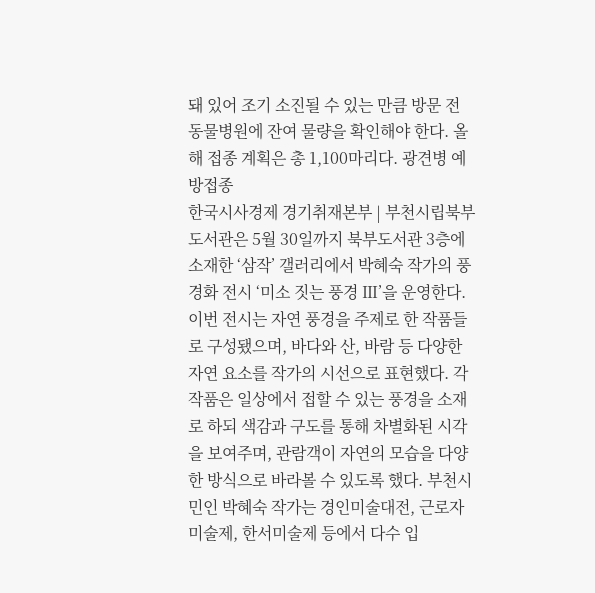돼 있어 조기 소진될 수 있는 만큼 방문 전 동물병원에 잔여 물량을 확인해야 한다. 올해 접종 계획은 총 1,100마리다. 광견병 예방접종
한국시사경제 경기취재본부 | 부천시립북부도서관은 5월 30일까지 북부도서관 3층에 소재한 ‘삼작’ 갤러리에서 박혜숙 작가의 풍경화 전시 ‘미소 짓는 풍경 Ⅲ’을 운영한다. 이번 전시는 자연 풍경을 주제로 한 작품들로 구성됐으며, 바다와 산, 바람 등 다양한 자연 요소를 작가의 시선으로 표현했다. 각 작품은 일상에서 접할 수 있는 풍경을 소재로 하되 색감과 구도를 통해 차별화된 시각을 보여주며, 관람객이 자연의 모습을 다양한 방식으로 바라볼 수 있도록 했다. 부천시민인 박혜숙 작가는 경인미술대전, 근로자미술제, 한서미술제 등에서 다수 입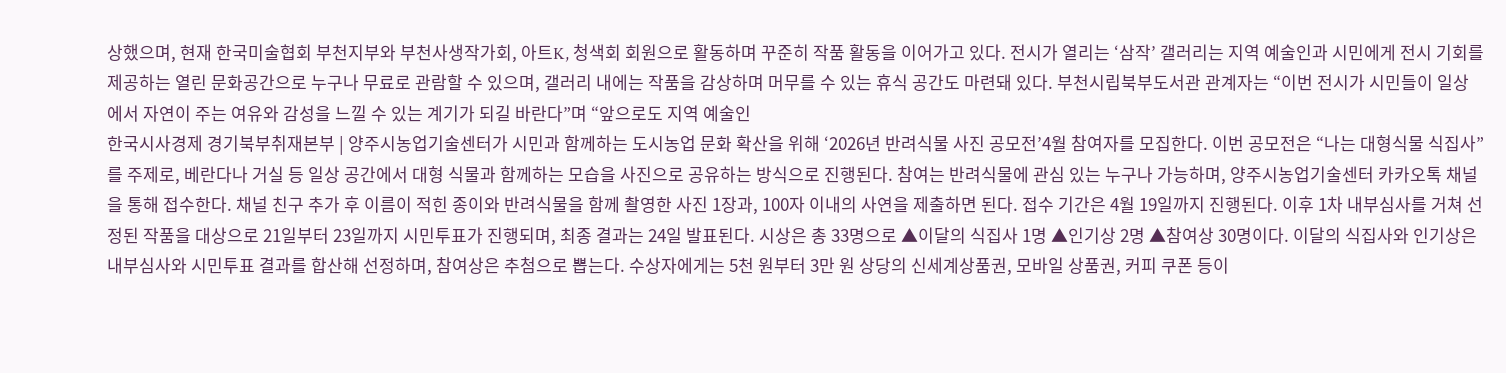상했으며, 현재 한국미술협회 부천지부와 부천사생작가회, 아트K, 청색회 회원으로 활동하며 꾸준히 작품 활동을 이어가고 있다. 전시가 열리는 ‘삼작’ 갤러리는 지역 예술인과 시민에게 전시 기회를 제공하는 열린 문화공간으로 누구나 무료로 관람할 수 있으며, 갤러리 내에는 작품을 감상하며 머무를 수 있는 휴식 공간도 마련돼 있다. 부천시립북부도서관 관계자는 “이번 전시가 시민들이 일상에서 자연이 주는 여유와 감성을 느낄 수 있는 계기가 되길 바란다”며 “앞으로도 지역 예술인
한국시사경제 경기북부취재본부 | 양주시농업기술센터가 시민과 함께하는 도시농업 문화 확산을 위해 ‘2026년 반려식물 사진 공모전’4월 참여자를 모집한다. 이번 공모전은 “나는 대형식물 식집사”를 주제로, 베란다나 거실 등 일상 공간에서 대형 식물과 함께하는 모습을 사진으로 공유하는 방식으로 진행된다. 참여는 반려식물에 관심 있는 누구나 가능하며, 양주시농업기술센터 카카오톡 채널을 통해 접수한다. 채널 친구 추가 후 이름이 적힌 종이와 반려식물을 함께 촬영한 사진 1장과, 100자 이내의 사연을 제출하면 된다. 접수 기간은 4월 19일까지 진행된다. 이후 1차 내부심사를 거쳐 선정된 작품을 대상으로 21일부터 23일까지 시민투표가 진행되며, 최종 결과는 24일 발표된다. 시상은 총 33명으로 ▲이달의 식집사 1명 ▲인기상 2명 ▲참여상 30명이다. 이달의 식집사와 인기상은 내부심사와 시민투표 결과를 합산해 선정하며, 참여상은 추첨으로 뽑는다. 수상자에게는 5천 원부터 3만 원 상당의 신세계상품권, 모바일 상품권, 커피 쿠폰 등이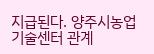지급된다. 양주시농업기술센터 관계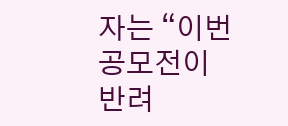자는 “이번 공모전이 반려